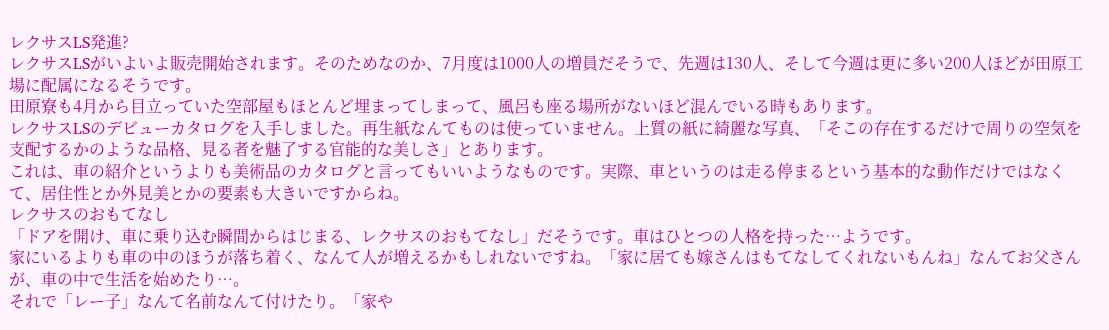レクサスLS発進?
レクサスLSがいよいよ販売開始されます。そのためなのか、7月度は1000人の増員だそうで、先週は130人、そして今週は更に多い200人ほどが田原工場に配属になるそうです。
田原寮も4月から目立っていた空部屋もほとんど埋まってしまって、風呂も座る場所がないほど混んでいる時もあります。
レクサスLSのデビューカタログを入手しました。再生紙なんてものは使っていません。上質の紙に綺麗な写真、「そこの存在するだけで周りの空気を支配するかのような品格、見る者を魅了する官能的な美しさ」とあります。
これは、車の紹介というよりも美術品のカタログと言ってもいいようなものです。実際、車というのは走る停まるという基本的な動作だけではなくて、居住性とか外見美とかの要素も大きいですからね。
レクサスのおもてなし
「ドアを開け、車に乗り込む瞬間からはじまる、レクサスのおもてなし」だそうです。車はひとつの人格を持った…ようです。
家にいるよりも車の中のほうが落ち着く、なんて人が増えるかもしれないですね。「家に居ても嫁さんはもてなしてくれないもんね」なんてお父さんが、車の中で生活を始めたり…。
それで「レー子」なんて名前なんて付けたり。「家や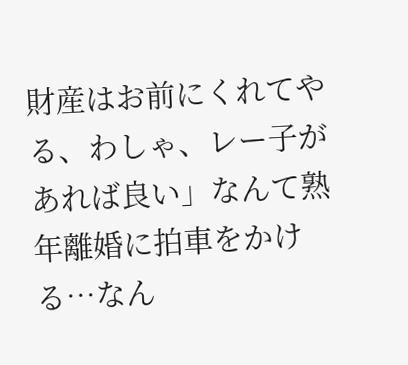財産はお前にくれてやる、わしゃ、レー子があれば良い」なんて熟年離婚に拍車をかける…なん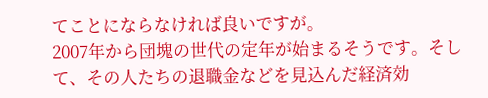てことにならなければ良いですが。
2007年から団塊の世代の定年が始まるそうです。そして、その人たちの退職金などを見込んだ経済効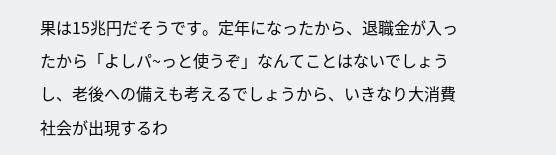果は15兆円だそうです。定年になったから、退職金が入ったから「よしパ~っと使うぞ」なんてことはないでしょうし、老後への備えも考えるでしょうから、いきなり大消費社会が出現するわ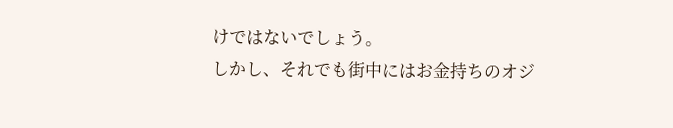けではないでしょう。
しかし、それでも街中にはお金持ちのオジ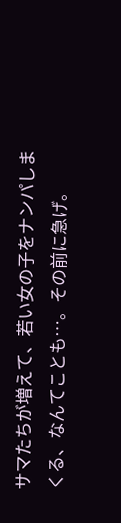サマたちが増えて、若い女の子をナンパしまくる、なんてことも…。その前に急げ。